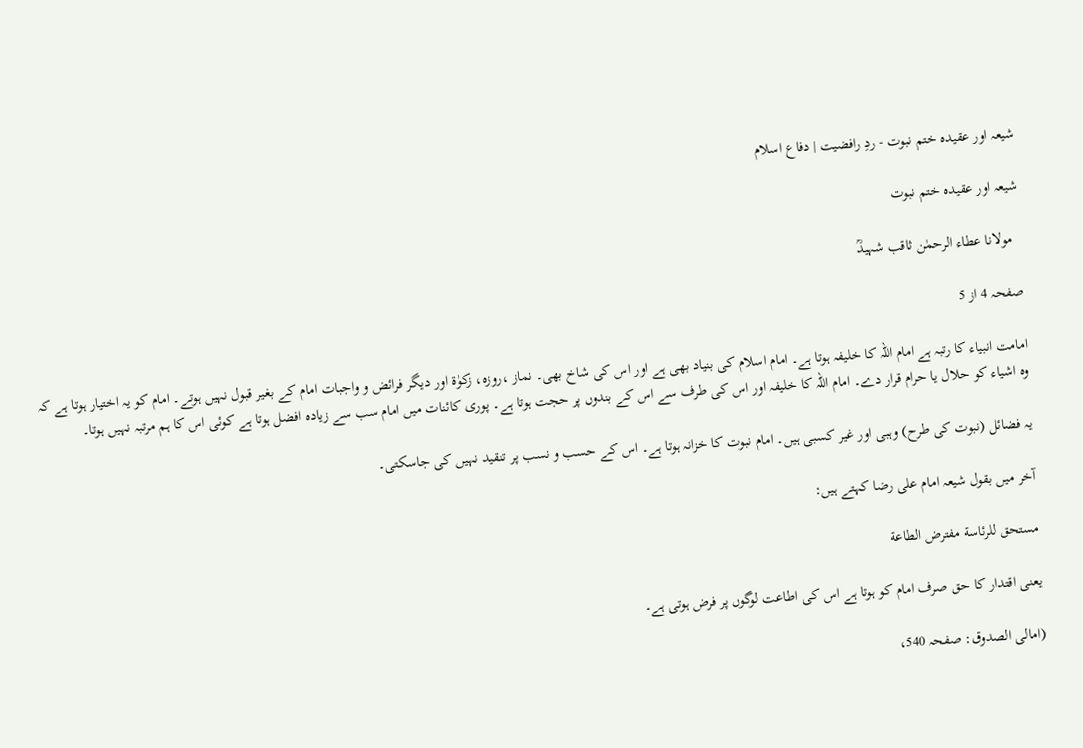شیعہ اور عقیدہ ختم نبوت - ردِ رافضیت | دفاع اسلام

شیعہ اور عقیدہ ختم نبوت

  مولانا عطاء الرحمٰن ثاقب شہیدؒ

صفحہ 4 از 5

امامت انبیاء کا رتبہ ہے امام اللہ کا خلیفہ ہوتا ہے۔ امام اسلام کی بنیاد بھی ہے اور اس کی شاخ بھی۔ نماز ،روزہ، زکوٰۃ اور دیگر فرائض و واجبات امام کے بغیر قبول نہیں ہوتے۔ امام کو یہ اختیار ہوتا ہے کہ وہ اشیاء کو حلال یا حرام قرار دے۔ امام اللہ کا خلیفہ اور اس کی طرف سے اس کے بندوں پر حجت ہوتا ہے۔ پوری کائنات میں امام سب سے زیادہ افضل ہوتا ہے کوئی اس کا ہم مرتبہ نہیں ہوتا۔

یہ فضائل (نبوت کی طرح) وہبی اور غیر کسبی ہیں۔ امام نبوت کا خزانہ ہوتا ہے۔ اس کے حسب و نسب پر تنقید نہیں کی جاسکتی۔

آخر میں بقول شیعہ امام علی رضا کہتے ہیں:

مستحق للرئاسة مفترض الطاعة

یعنی اقتدار کا حق صرف امام کو ہوتا ہے اس کی اطاعت لوگوں پر فرض ہوتی ہے۔

(امالی الصدوق: صفحہ 540،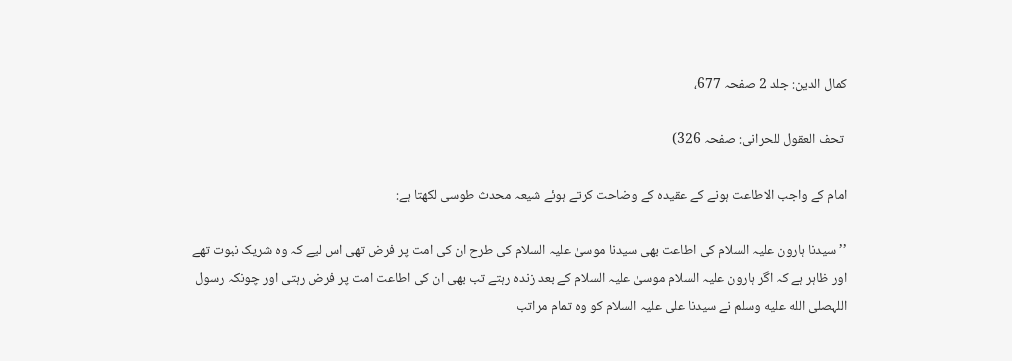کمال الدین: جلد 2 صفحہ 677،

 تحف العقول للحرانی: صفحہ 326)

امام کے واجب الاطاعت ہونے کے عقیدہ کے وضاحت کرتے ہوئے شیعہ محدث طوسی لکھتا ہے:

’’ سیدنا ہارون علیہ السلام کی اطاعت بھی سیدنا موسیٰ علیہ السلام کی طرح ان کی امت پر فرض تھی اس لیے کہ وہ شریک نبوت تھے اور ظاہر ہے کہ اگر ہارون علیہ السلام موسیٰ علیہ السلام کے بعد زندہ رہتے تب بھی ان کی اطاعت امت پر فرض رہتی اور چونکہ رسول اللہصلى الله عليه وسلم نے سیدنا علی علیہ السلام کو وہ تمام مراتب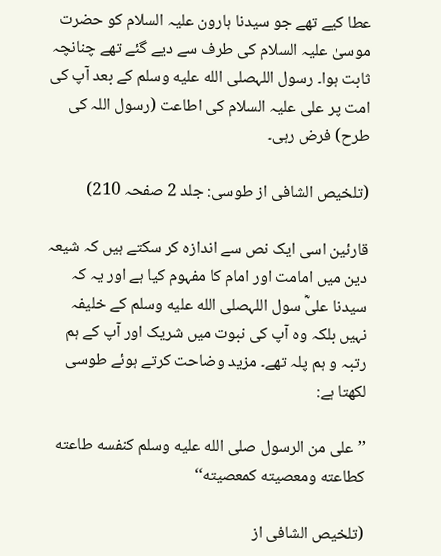عطا کیے تھے جو سیدنا ہارون علیہ السلام کو حضرت موسیٰ علیہ السلام کی طرف سے دیے گئے تھے چنانچہ ثابت ہوا۔ رسول اللہصلى الله عليه وسلم کے بعد آپ کی امت پر علی علیہ السلام کی اطاعت (رسول اللہ کی طرح) فرض رہی۔

(تلخیص الشافی از طوسی: جلد 2 صفحہ 210)

قارئین اسی ایک نص سے اندازہ کر سکتے ہیں کہ شیعہ دین میں امامت اور امام کا مفہوم کیا ہے اور یہ کہ سیدنا علیؓ سول اللہصلى الله عليه وسلم کے خلیفہ نہیں بلکہ وہ آپ کی نبوت میں شریک اور آپ کے ہم رتبہ و ہم پلہ تھے۔ مزید وضاحت کرتے ہوئے طوسی لکھتا ہے:

’’ على من الرسول صلى الله عليه وسلم كنفسه طاعته كطاعته ومعصیته کمعصیته‘‘

(تلخیص الشافی از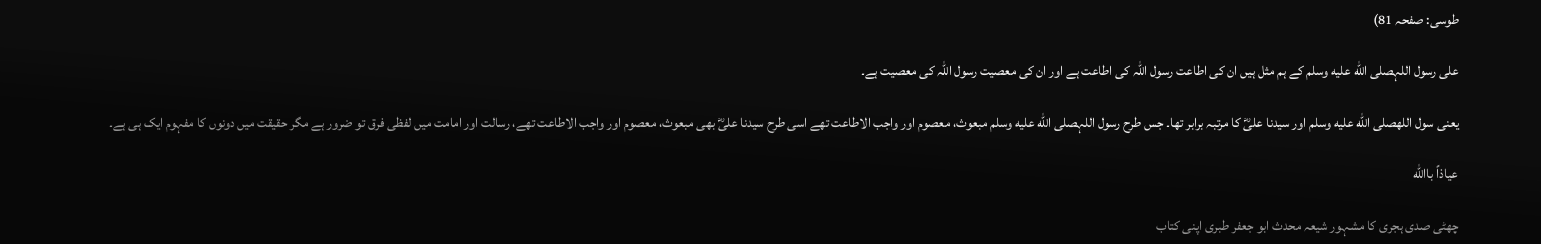طوسی: صفحہ 81)

على رسول اللہصلى الله عليه وسلم کے ہم مثل ہیں ان کی اطاعت رسول اللہ کی اطاعت ہے اور ان کی معصیت رسول اللہ کی معصیت ہے۔

یعنی سول اللهصلى الله عليه وسلم اور سیدنا علیؓ کا مرتبہ برابر تھا۔ جس طرح رسول اللہصلى الله عليه وسلم مبعوث، معصوم اور واجب الاطاعت تھے اسی طرح سیدنا علیؓ بھی مبعوث، معصوم اور واجب الاطاعت تھے، رسالت اور امامت میں لفظی فرق تو ضرور ہے مگر حقیقت میں دونوں کا مفہوم ایک ہی ہے۔

عياذاً باالله

چھٹی صدی ہجری کا مشہور شیعہ محدث ابو جعفر طبری اپنی کتاب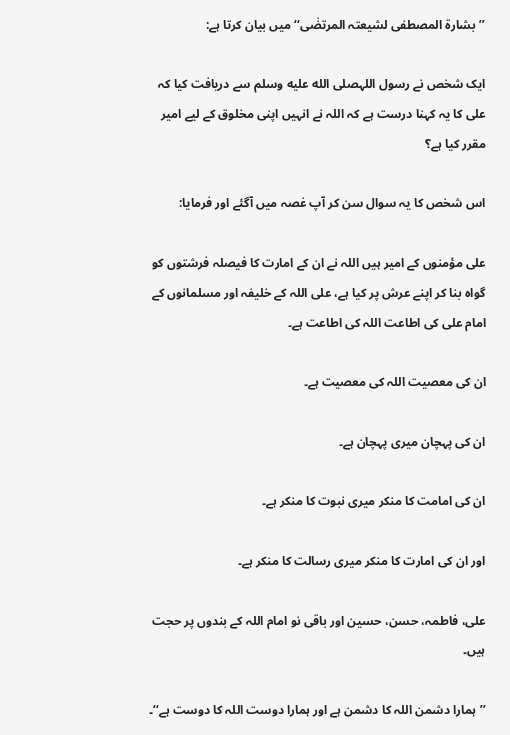’’بشارۃ المصطفی لشیعتہ المرتضٰی‘‘ میں بیان کرتا ہے:

ایک شخص نے رسول اللہصلى الله عليه وسلم سے دریافت کیا کہ علی کا یہ کہنا درست ہے کہ اللہ نے انہیں اپنی مخلوق کے لیے امیر مقرر کیا ہے؟

اس شخص کا یہ سوال سن کر آپ غصہ میں آگئے اور فرمایا:

علی مؤمنوں کے امیر ہیں اللہ نے ان کے امارت کا فیصلہ فرشتوں کو گواہ بنا کر اپنے عرش پر کیا ہے، علی اللہ کے خلیفہ اور مسلمانوں کے امام علی کی اطاعت اللہ کی اطاعت ہے۔

ان کی معصیت اللہ کی معصیت ہے۔

ان کی پہچان میری پہچان ہے۔

ان کی امامت کا منکر میری نبوت کا منکر ہے۔

اور ان کی امارت کا منکر میری رسالت کا منکر ہے۔

علی، فاطمہ، حسن، حسین اور باقی نو امام اللہ کے بندوں پر حجت ہیں۔

’’ہمارا دشمن اللہ کا دشمن ہے اور ہمارا دوست اللہ کا دوست ہے‘‘۔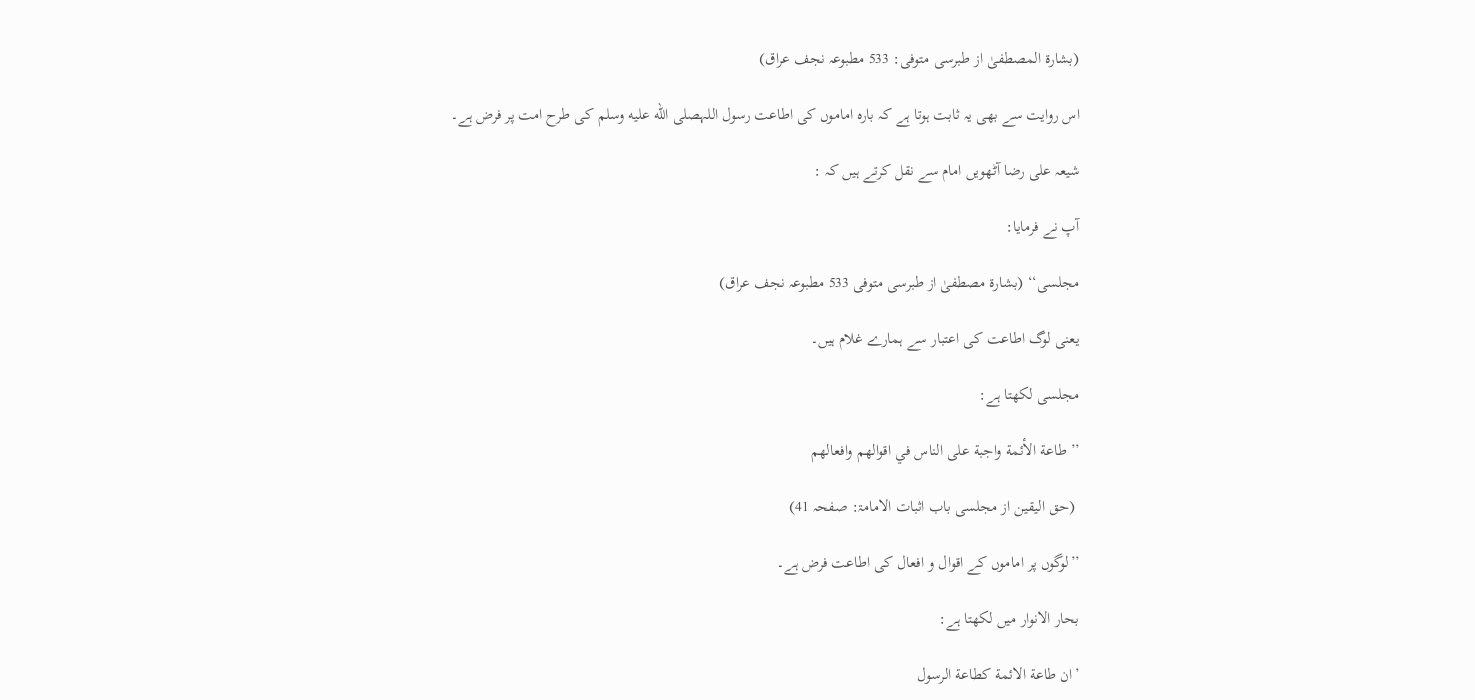(بشارۃ المصطفیٰ از طبرسی متوفی: 533 مطبوعہ نجف عراق)

اس روایت سے بھی یہ ثابت ہوتا ہے کہ بارہ اماموں کی اطاعت رسول اللہصلى الله عليه وسلم کی طرح امت پر فرض ہے۔

شیعہ علی رضا آٹھویں امام سے نقل کرتے ہیں کہ :

آپ نے فرمایا:

مجلسی‘‘ (بشارة مصطفیٰ از طبرسی متوفی 533 مطبوعہ نجف عراق)

یعنی لوگ اطاعت کی اعتبار سے ہمارے غلام ہیں۔

مجلسی لکھتا ہے:

’’طاعة الأئمة واجبة على الناس في اقوالهم وافعالهم

 (حق الیقین از مجلسی باب اثبات الامامۃ: صفحہ 41)

’’لوگوں پر اماموں کے اقوال و افعال کی اطاعت فرض ہے۔

بحار الانوار میں لکھتا ہے:

’ان طاعة الائمة كطاعة الرسول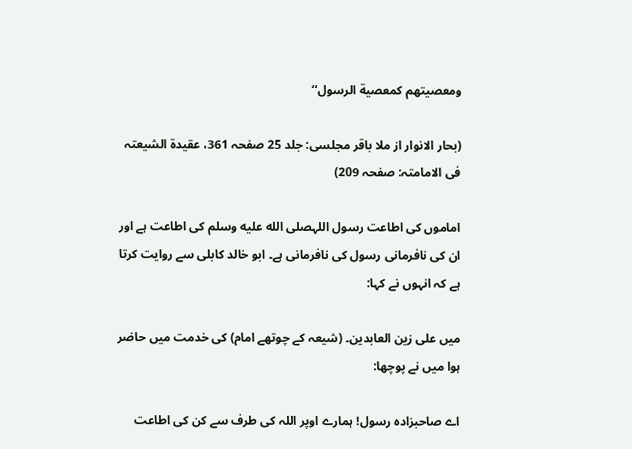ومعصيتهم كمعصية الرسول‘‘

(بحار الانوار از ملا باقر مجلسی: جلد 25 صفحہ 361، عقیدۃ الشیعتہ فی الامامتہ: صفحہ 209)

اماموں کی اطاعت رسول اللہصلى الله عليه وسلم کی اطاعت ہے اور ان کی نافرمانی رسول کی نافرمانی ہے۔ ابو خالد کابلی سے روایت کرتا ہے کہ انہوں نے کہا:

میں علی زین العابدین۔ (شیعہ کے چوتھے امام) کی خدمت میں حاضر ہوا میں نے پوچھا:

اے صاحبزادہ رسول! ہمارے اوپر اللہ کی طرف سے کن کی اطاعت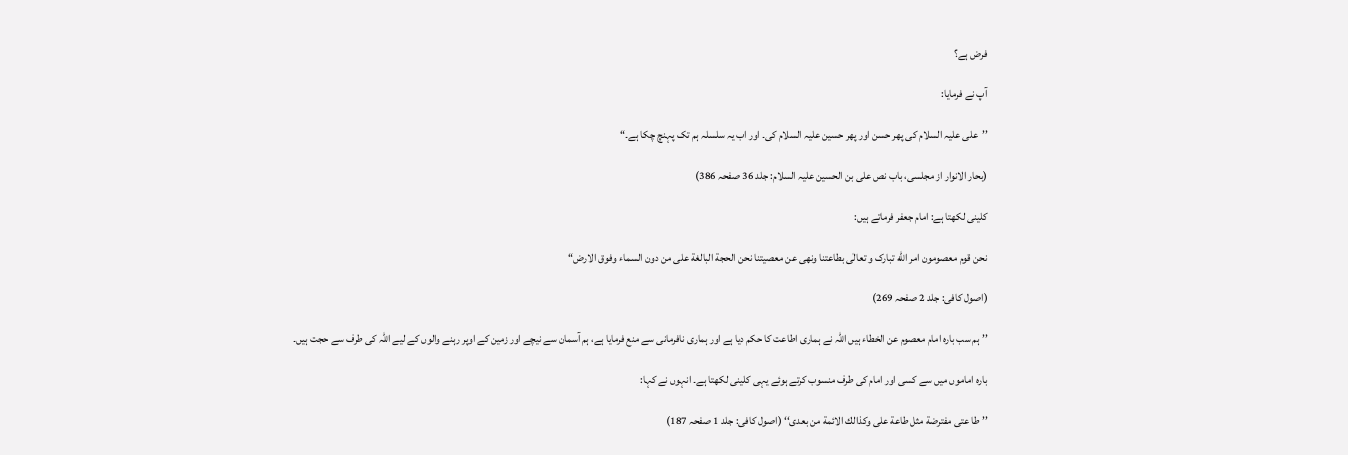فرض ہے؟

آپ نے فرمایا:

’’علی علیہ السلام کی پھر حسن اور پھر حسین علیہ السلام کی۔ اور اب یہ سلسلہ ہم تک پہنچ چکا ہے۔“

(بحار الانوار از مجلسی، باب نص علی بن الحسین علیہ السلام: جلد 36 صفحہ 386)

کلینی لکھتا ہے: امام جعفر فرماتے ہیں:

نحن قوم معصومون امر الله تبارک و تعالٰى بطاعتنا ونهى عن معصيتنا نحن الحجة البالغة على من دون السماء وفوق الارض“

(اصول کافی: جلد 2 صفحہ 269)

’’ہم سب بارہ امام معصوم عن الخطاء ہیں اللہ نے ہماری اطاعت کا حکم دیا ہے اور ہماری نافرمانی سے منع فرمایا ہے، ہم آسمان سے نیچے اور زمین کے اوپر رہنے والوں کے لیے اللہ کی طرف سے حجت ہیں۔

بارہ اماموں میں سے کسی اور امام کی طرف منسوب کرتے ہوئے یہی کلینی لکھتا ہے۔ انہوں نے کہا:

’’ طا عتى مفترضة مثل طاعة على وكذالك الائمة من بعدی‘‘ (اصول کافی: جلد 1 صفحہ 187)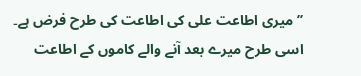’’میری اطاعت علی کی اطاعت کی طرح فرض ہے۔ اسی طرح میرے بعد آنے والے کاموں کے اطاعت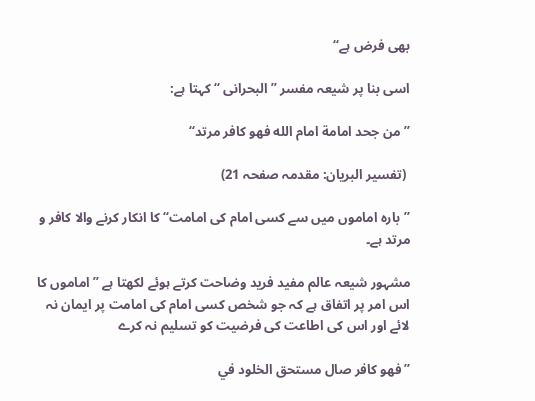بھی فرض ہے‘‘

اسی بنا پر شیعہ مفسر ’’البحرانی ‘‘ کہتا ہے:

’’من جحد امامة امام الله فهو كافر مرتد‘‘

 (تفسیر البریان: مقدمہ صفحہ 21)

’’بارہ اماموں میں سے کسی امام کی امامت‘‘ کا انکار کرنے والا کافر و مرتد ہے۔

مشہور شیعہ عالم مفید فرید وضاحت کرتے ہوئے لکھتا ہے ’’اماموں کا اس امر پر اتفاق ہے کہ جو شخص کسی امام کی امامت پر ایمان نہ لائے اور اس کی اطاعت کی فرضیت کو تسلیم نہ کرے

’’فھو کافر صال مستحق الخلود في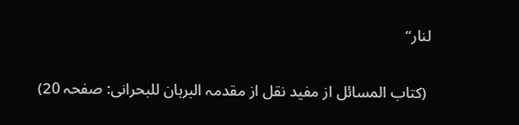لنار‘‘

 (کتاب المسائل از مفید نقل از مقدمہ البرہان للبحرانی: صفحہ 20)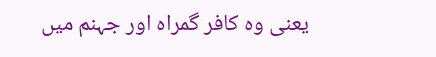یعنی وہ کافر گمراہ اور جہنم میں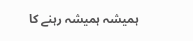ہمیشہ ہمیشہ رہنے کا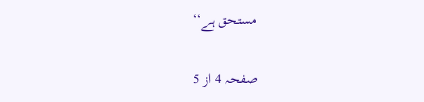مستحق ہے‘‘

صفحہ 4 از 5